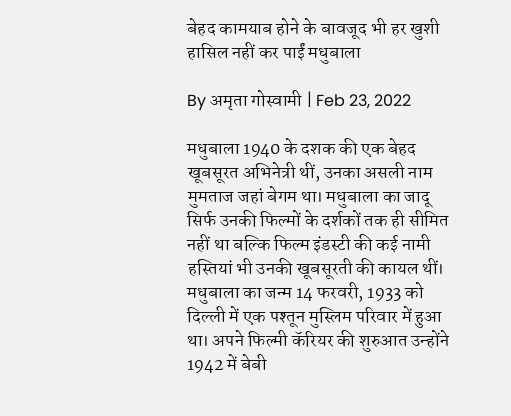बेहद कामयाब होने के बावजूद भी हर खुशी हासिल नहीं कर पाईं मधुबाला

By अमृता गोस्वामी | Feb 23, 2022

मधुबाला 1940 के दशक की एक बेहद खूबसूरत अभिनेत्री थीं, उनका असली नाम मुमताज जहां बेगम था। मधुबाला का जादू सिर्फ उनकी फिल्मों के दर्शकों तक ही सीमित नहीं था बल्कि फिल्म इंडस्टी की कई नामी हस्तियां भी उनकी खूबसूरती की कायल थीं। मधुबाला का जन्म 14 फरवरी, 1933 को दिल्ली में एक पश्तून मुस्लिम परिवार में हुआ था। अपने फिल्मी कॅरियर की शुरुआत उन्होंने 1942 में बेबी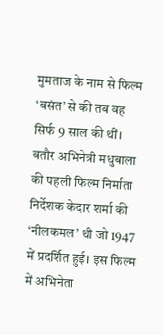मुमताज के नाम से फिल्म ‘बसंत’ से की तब वह सिर्फ 9 साल की थीं। बतौर अभिनेत्री मधुबाला की पहली फिल्म निर्माता निर्देशक केदार शर्मा की ‘नीलकमल’ थी जो 1947 में प्रदर्शित हुई। इस फिल्म में अभिनेता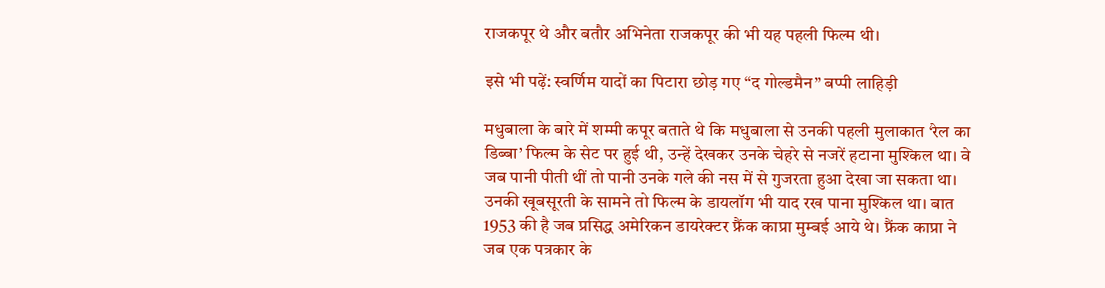राजकपूर थे और बतौर अभिनेता राजकपूर की भी यह पहली फिल्म थी।

इसे भी पढ़ें: स्वर्णिम यादों का पिटारा छोड़ गए “द गोल्डमैन” बप्पी लाहिड़ी

मधुबाला के बारे में शम्मी कपूर बताते थे कि मधुबाला से उनकी पहली मुलाकात ‘रेल का डिब्बा’ फिल्म के सेट पर हुई थी, उन्हें देखकर उनके चेहरे से नजरें हटाना मुश्किल था। वे जब पानी पीती थीं तो पानी उनके गले की नस में से गुजरता हुआ देखा जा सकता था। उनकी खूबसूरती के सामने तो फिल्म के डायलॉग भी याद रख पाना मुश्किल था। बात 1953 की है जब प्रसिद्ध अमेरिकन डायरेक्टर फ्रैंक काप्रा मुम्बई आये थे। फ्रैंक काप्रा ने जब एक पत्रकार के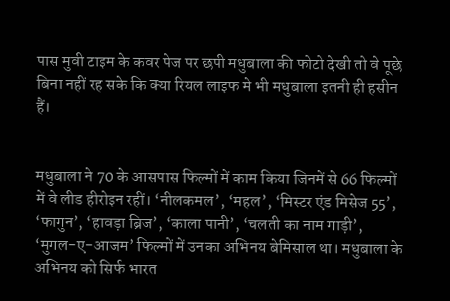पास मुवी टाइम के कवर पेज पर छपी मधुबाला की फोटो देखी तो वे पूछे बिना नहीं रह सके कि क्या रियल लाइफ मे भी मधुबाला इतनी ही हसीन हैं।


मधुबाला ने 70 के आसपास फिल्मों में काम किया जिनमें से 66 फिल्मों में वे लीड हीरोइन रहीं। ‘नीलकमल’, ‘महल’, ‘मिस्टर एंड मिसेज 55’, ‘फागुन’, ‘हावड़ा ब्रिज’, ‘काला पानी’, ‘चलती का नाम गाड़ी’, ‘मुगल-ए-आजम’ फिल्मों में उनका अभिनय बेमिसाल था। मधुबाला के अभिनय को सिर्फ भारत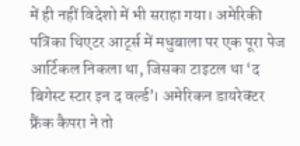में ही नहीं विदेशो में भी सराहा गया। अमेरिकी पत्रिका थिएटर आर्ट्स में मधुबाला पर एक पूरा पेज आर्टिकल निकला था, जिसका टाइटल था ‘द बिगेस्ट स्टार इन द वर्ल्ड’। अमेरिकन डायरेक्टर फ्रैंक कैपरा ने तो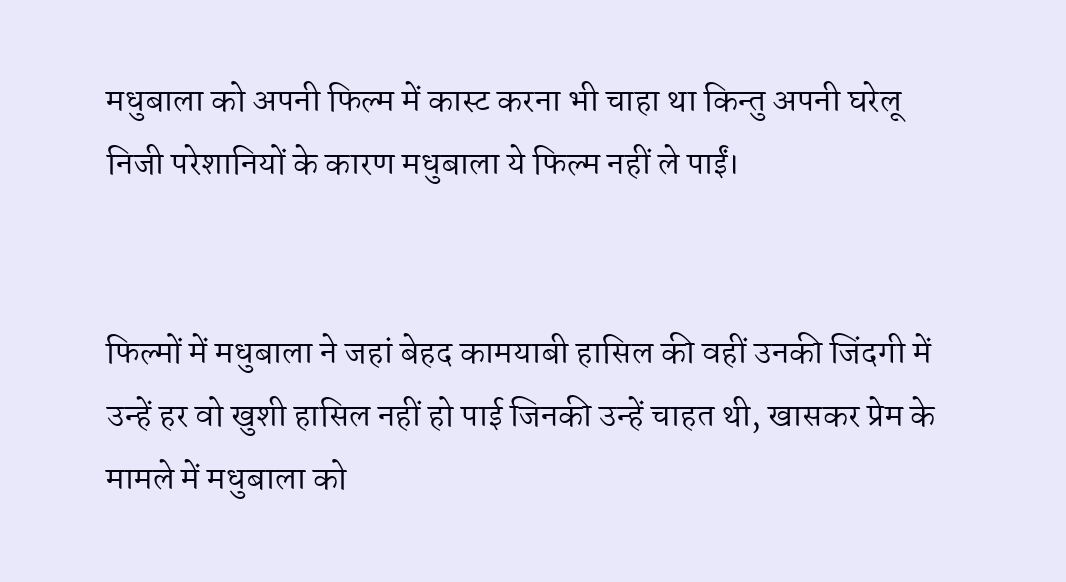मधुबाला को अपनी फिल्म में कास्ट करना भी चाहा था किन्तु अपनी घरेलू निजी परेशानियों के कारण मधुबाला ये फिल्म नहीं ले पाईं।


फिल्मों में मधुबाला ने जहां बेहद कामयाबी हासिल की वहीं उनकी जिंदगी में उन्हें हर वो खुशी हासिल नहीं हो पाई जिनकी उन्हें चाहत थी, खासकर प्रेम के मामले में मधुबाला को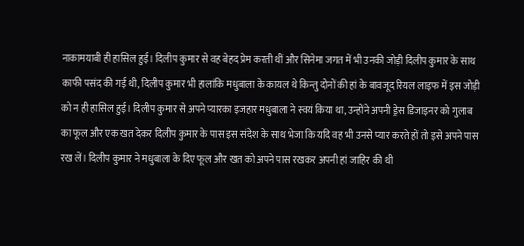नाकामयाबी ही हासिल हुई। दिलीप कुमार से वह बेहद प्रेम करती थीं और सिनेमा जगत में भी उनकी जोड़ी दिलीप कुमार के साथ काफी पसंद की गई थी, दिलीप कुमार भी हालांकि मधुबाला के कायल थे किन्तु दोनों की हां के बावजूद रियल लाइफ में इस जोड़ी को न ही हासिल हुई। दिलीप कुमार से अपने प्यारका इजहार मधुबाला ने स्वयं किया था, उन्होंने अपनी ड्रेस डिजाइनर को गुलाब का फूल और एक खत देकर दिलीप कुमार के पास इस संदेश के साथ भेजा कि यदि वह भी उनसे प्यार करते हों तो इसे अपने पास रख लें। दिलीप कुमार ने मधुबाला के दिए फूल और खत को अपने पास रखकर अपनी हां जाहिर की थी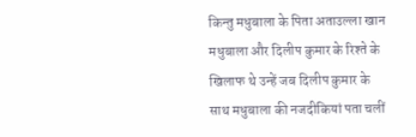किन्तु मधुबाला के पिता अताउल्ला खान मधुबाला और दिलीप कुमार के रिश्ते के खिलाफ थे उन्हें जब दिलीप कुमार के साथ मधुबाला की नजदीकियां पता चलीं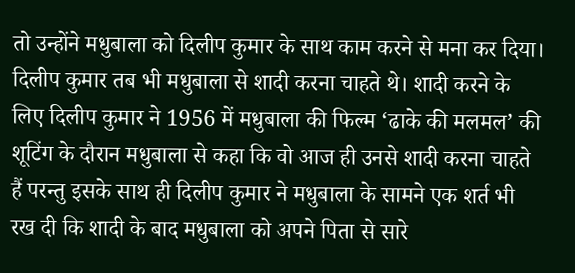तो उन्होंने मधुबाला को दिलीप कुमार के साथ काम करने से मना कर दिया। दिलीप कुमार तब भी मधुबाला से शादी करना चाहते थे। शादी करने के लिए दिलीप कुमार ने 1956 में मधुबाला की फिल्म ‘ढाके की मलमल’ की शूटिंग के दौरान मधुबाला से कहा कि वो आज ही उनसे शादी करना चाहते हैं परन्तु इसके साथ ही दिलीप कुमार ने मधुबाला के सामने एक शर्त भी रख दी कि शादी के बाद मधुबाला को अपने पिता से सारे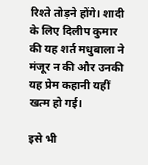रिश्ते तोड़ने होंगे। शादी के लिए दिलीप कुमार की यह शर्त मधुबाला ने मंजूर न की और उनकी यह प्रेम कहानी यहीं खत्म हो गई।

इसे भी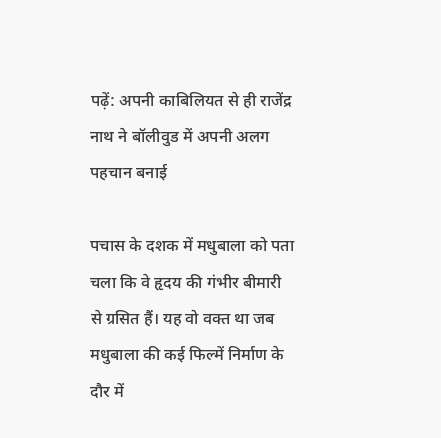पढ़ें: अपनी काबिलियत से ही राजेंद्र नाथ ने बॉलीवुड में अपनी अलग पहचान बनाई

पचास के दशक में मधुबाला को पता चला कि वे हृदय की गंभीर बीमारी से ग्रसित हैं। यह वो वक्त था जब मधुबाला की कई फिल्में निर्माण के दौर में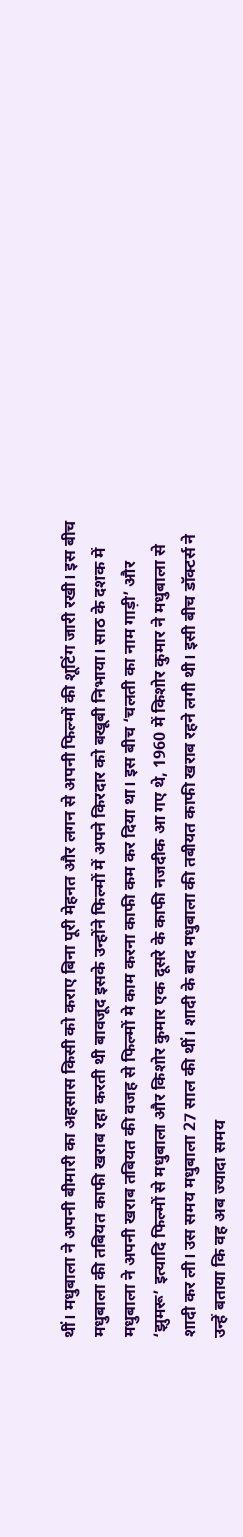थीं। मधुबाला ने अपनी बीमारी का अहसास किसी को कराए बिना पूरी मेहनत और लगन से अपनी फिल्मों की शूटिंग जारी रखी। इस बीच मधुबाला की तबियत काफी खराब रहा करती थी बावजूद इसके उन्होंने फिल्मों में अपने किरदार को बखूबी निभाया। साठ के दशक में मधुबाला ने अपनी खराब तबियत की वजह से फिल्मों मे काम करना काफी कम कर दिया था। इस बीच ‘चलती का नाम गाड़ी’ और ‘झुमरू’ इत्यादि फिल्मों से मधुबाला और किशोर कुमार एक दूसरे के काफी नजदीक आ गए थे, 1960 में किशोर कुमार ने मधुबाला से शादी कर ली। उस समय मधुबाला 27 साल की थीं। शादी के बाद मधुबाला की तबीयत काफी खराब रहने लगी थी। इसी बीच डॉक्टर्स ने उन्हें बताया कि वह अब ज्यादा समय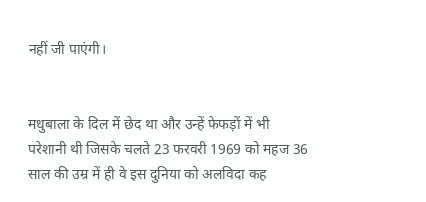नहीं जी पाएंगी।


मधुबाला के दिल में छेद था और उन्हें फेफड़ों में भी परेशानी थी जिसके चलते 23 फरवरी 1969 को महज 36 साल की उम्र में ही वे इस दुनिया को अलविदा कह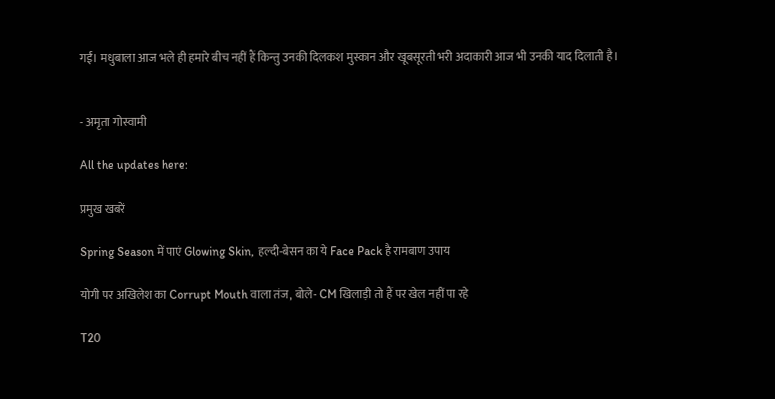गईं। मधुबाला आज भले ही हमारे बीच नहीं हैं किन्तु उनकी दिलकश मुस्कान और खूबसूरती भरी अदाकारी आज भी उनकी याद दिलाती है।


- अमृता गोस्वामी

All the updates here:

प्रमुख खबरें

Spring Season में पाएं Glowing Skin, हल्दी-बेसन का ये Face Pack है रामबाण उपाय

योगी पर अखिलेश का Corrupt Mouth वाला तंज, बोले- CM खिलाड़ी तो हैं पर खेल नहीं पा रहे

T20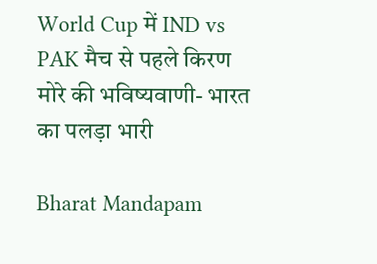World Cup में IND vs PAK मैच से पहले किरण मोरे की भविष्यवाणी- भारत का पलड़ा भारी

Bharat Mandapam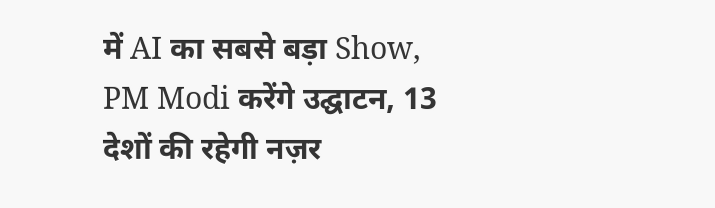में AI का सबसे बड़ा Show, PM Modi करेंगे उद्घाटन, 13 देशों की रहेगी नज़र